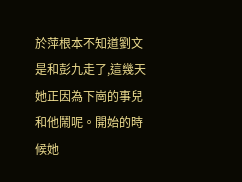於萍根本不知道劉文是和彭九走了,這幾天她正因為下崗的事兒和他鬧呢。開始的時候她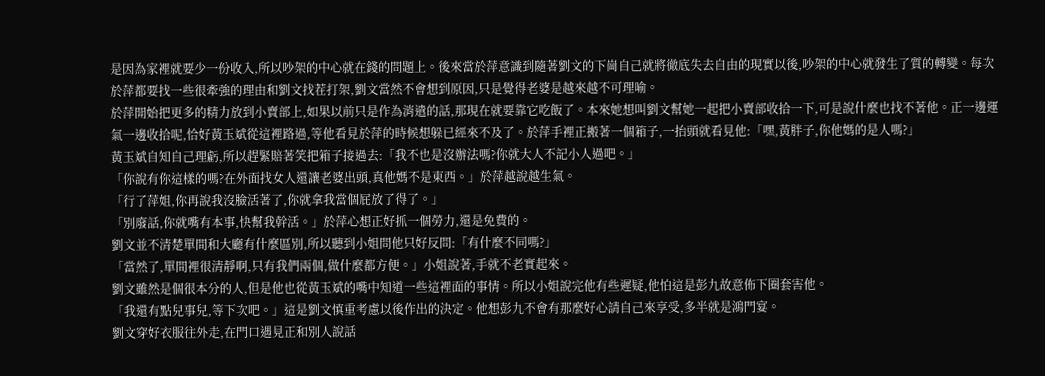是因為家裡就要少一份收入,所以吵架的中心就在錢的問題上。後來當於萍意識到隨著劉文的下崗自己就將徹底失去自由的現實以後,吵架的中心就發生了質的轉變。每次於萍都要找一些很牽強的理由和劉文找茬打架,劉文當然不會想到原因,只是覺得老婆是越來越不可理喻。
於萍開始把更多的精力放到小賣部上,如果以前只是作為消遣的話,那現在就要靠它吃飯了。本來她想叫劉文幫她一起把小賣部收拾一下,可是說什麼也找不著他。正一邊運氣一邊收拾呢,恰好黃玉斌從這裡路過,等他看見於萍的時候想躲已經來不及了。於萍手裡正搬著一個箱子,一抬頭就看見他:「嘿,黃胖子,你他媽的是人嗎?」
黃玉斌自知自己理虧,所以趕緊賠著笑把箱子接過去:「我不也是沒辦法嗎?你就大人不記小人過吧。」
「你說有你這樣的嗎?在外面找女人還讓老婆出頭,真他媽不是東西。」於萍越說越生氣。
「行了萍姐,你再說我沒臉活著了,你就拿我當個屁放了得了。」
「別廢話,你就嘴有本事,快幫我幹活。」於萍心想正好抓一個勞力,還是免費的。
劉文並不清楚單間和大廳有什麼區別,所以聽到小姐問他只好反問:「有什麼不同嗎?」
「當然了,單間裡很清靜啊,只有我們兩個,做什麼都方便。」小姐說著,手就不老實起來。
劉文雖然是個很本分的人,但是他也從黃玉斌的嘴中知道一些這裡面的事情。所以小姐說完他有些遲疑,他怕這是彭九故意佈下圈套害他。
「我還有點兒事兒,等下次吧。」這是劉文慎重考慮以後作出的決定。他想彭九不會有那麼好心請自己來享受,多半就是鴻門宴。
劉文穿好衣服往外走,在門口遇見正和別人說話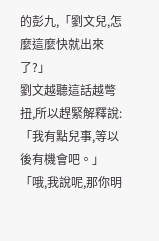的彭九,「劉文兒,怎麼這麼快就出來了?」
劉文越聽這話越彆扭,所以趕緊解釋說:「我有點兒事,等以後有機會吧。」
「哦,我說呢,那你明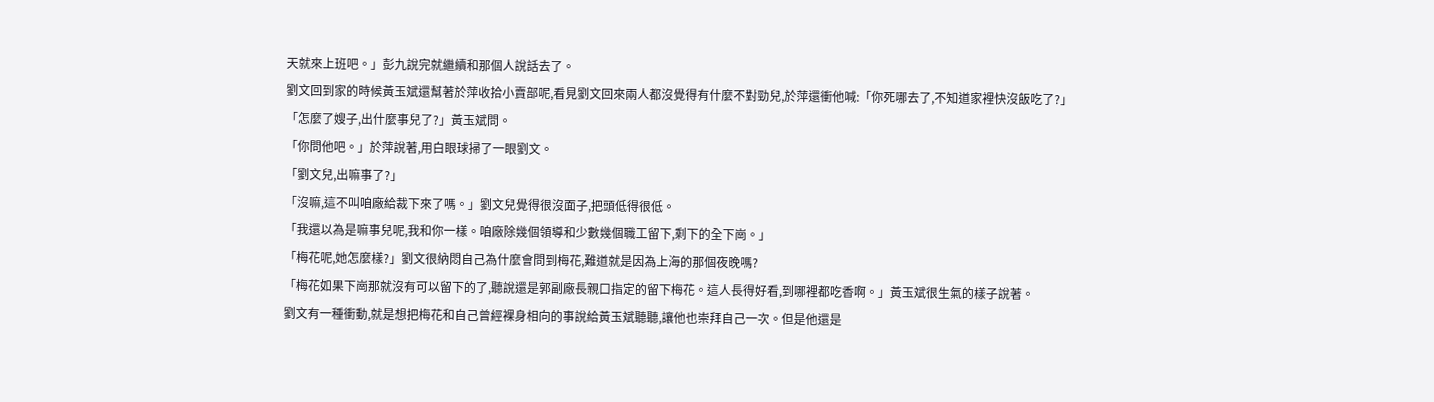天就來上班吧。」彭九說完就繼續和那個人說話去了。
劉文回到家的時候黃玉斌還幫著於萍收拾小賣部呢,看見劉文回來兩人都沒覺得有什麼不對勁兒,於萍還衝他喊:「你死哪去了,不知道家裡快沒飯吃了?」
「怎麼了嫂子,出什麼事兒了?」黃玉斌問。
「你問他吧。」於萍說著,用白眼球掃了一眼劉文。
「劉文兒,出嘛事了?」
「沒嘛,這不叫咱廠給裁下來了嗎。」劉文兒覺得很沒面子,把頭低得很低。
「我還以為是嘛事兒呢,我和你一樣。咱廠除幾個領導和少數幾個職工留下,剩下的全下崗。」
「梅花呢,她怎麼樣?」劉文很納悶自己為什麼會問到梅花,難道就是因為上海的那個夜晚嗎?
「梅花如果下崗那就沒有可以留下的了,聽說還是郭副廠長親口指定的留下梅花。這人長得好看,到哪裡都吃香啊。」黃玉斌很生氣的樣子說著。
劉文有一種衝動,就是想把梅花和自己曾經裸身相向的事說給黃玉斌聽聽,讓他也崇拜自己一次。但是他還是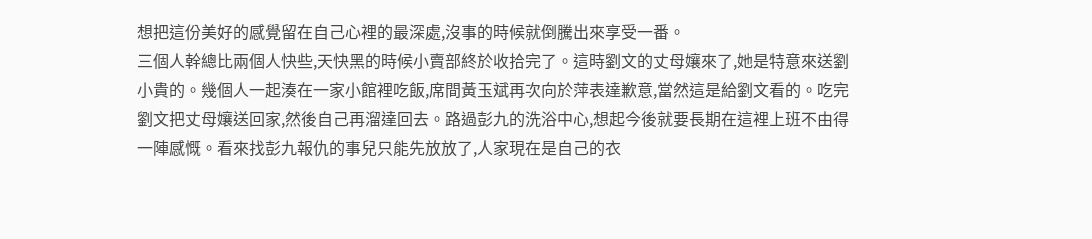想把這份美好的感覺留在自己心裡的最深處,沒事的時候就倒騰出來享受一番。
三個人幹總比兩個人快些,天快黑的時候小賣部終於收拾完了。這時劉文的丈母孃來了,她是特意來送劉小貴的。幾個人一起湊在一家小館裡吃飯,席間黃玉斌再次向於萍表達歉意,當然這是給劉文看的。吃完劉文把丈母孃送回家,然後自己再溜達回去。路過彭九的洗浴中心,想起今後就要長期在這裡上班不由得一陣感慨。看來找彭九報仇的事兒只能先放放了,人家現在是自己的衣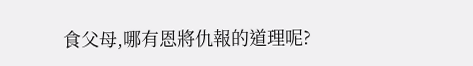食父母,哪有恩將仇報的道理呢?